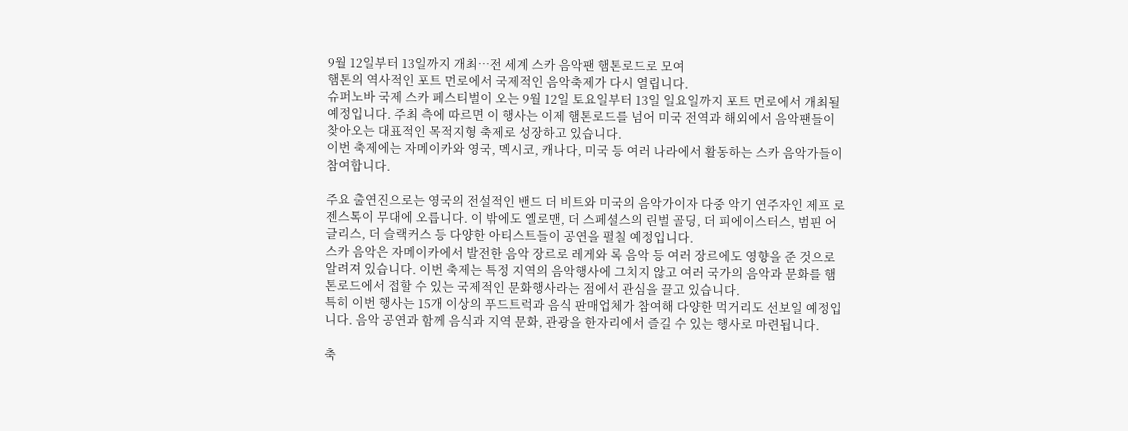9월 12일부터 13일까지 개최…전 세계 스카 음악팬 햄톤로드로 모여
햄톤의 역사적인 포트 먼로에서 국제적인 음악축제가 다시 열립니다.
슈퍼노바 국제 스카 페스티벌이 오는 9월 12일 토요일부터 13일 일요일까지 포트 먼로에서 개최될 예정입니다. 주최 측에 따르면 이 행사는 이제 햄톤로드를 넘어 미국 전역과 해외에서 음악팬들이 찾아오는 대표적인 목적지형 축제로 성장하고 있습니다.
이번 축제에는 자메이카와 영국, 멕시코, 캐나다, 미국 등 여러 나라에서 활동하는 스카 음악가들이 참여합니다.

주요 출연진으로는 영국의 전설적인 밴드 더 비트와 미국의 음악가이자 다중 악기 연주자인 제프 로젠스톡이 무대에 오릅니다. 이 밖에도 옐로맨, 더 스페셜스의 린벌 골딩, 더 피에이스터스, 범핀 어글리스, 더 슬랙커스 등 다양한 아티스트들이 공연을 펼칠 예정입니다.
스카 음악은 자메이카에서 발전한 음악 장르로 레게와 록 음악 등 여러 장르에도 영향을 준 것으로 알려져 있습니다. 이번 축제는 특정 지역의 음악행사에 그치지 않고 여러 국가의 음악과 문화를 햄톤로드에서 접할 수 있는 국제적인 문화행사라는 점에서 관심을 끌고 있습니다.
특히 이번 행사는 15개 이상의 푸드트럭과 음식 판매업체가 참여해 다양한 먹거리도 선보일 예정입니다. 음악 공연과 함께 음식과 지역 문화, 관광을 한자리에서 즐길 수 있는 행사로 마련됩니다.

축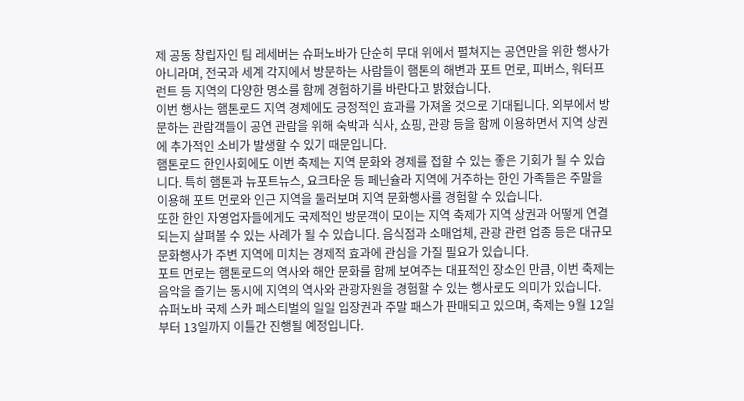제 공동 창립자인 팀 레세버는 슈퍼노바가 단순히 무대 위에서 펼쳐지는 공연만을 위한 행사가 아니라며, 전국과 세계 각지에서 방문하는 사람들이 햄톤의 해변과 포트 먼로, 피버스, 워터프런트 등 지역의 다양한 명소를 함께 경험하기를 바란다고 밝혔습니다.
이번 행사는 햄톤로드 지역 경제에도 긍정적인 효과를 가져올 것으로 기대됩니다. 외부에서 방문하는 관람객들이 공연 관람을 위해 숙박과 식사, 쇼핑, 관광 등을 함께 이용하면서 지역 상권에 추가적인 소비가 발생할 수 있기 때문입니다.
햄톤로드 한인사회에도 이번 축제는 지역 문화와 경제를 접할 수 있는 좋은 기회가 될 수 있습니다. 특히 햄톤과 뉴포트뉴스, 요크타운 등 페닌슐라 지역에 거주하는 한인 가족들은 주말을 이용해 포트 먼로와 인근 지역을 둘러보며 지역 문화행사를 경험할 수 있습니다.
또한 한인 자영업자들에게도 국제적인 방문객이 모이는 지역 축제가 지역 상권과 어떻게 연결되는지 살펴볼 수 있는 사례가 될 수 있습니다. 음식점과 소매업체, 관광 관련 업종 등은 대규모 문화행사가 주변 지역에 미치는 경제적 효과에 관심을 가질 필요가 있습니다.
포트 먼로는 햄톤로드의 역사와 해안 문화를 함께 보여주는 대표적인 장소인 만큼, 이번 축제는 음악을 즐기는 동시에 지역의 역사와 관광자원을 경험할 수 있는 행사로도 의미가 있습니다.
슈퍼노바 국제 스카 페스티벌의 일일 입장권과 주말 패스가 판매되고 있으며, 축제는 9월 12일부터 13일까지 이틀간 진행될 예정입니다.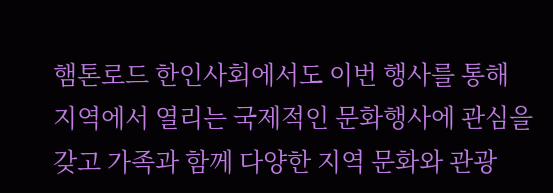햄톤로드 한인사회에서도 이번 행사를 통해 지역에서 열리는 국제적인 문화행사에 관심을 갖고 가족과 함께 다양한 지역 문화와 관광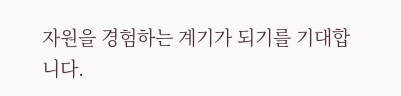자원을 경험하는 계기가 되기를 기대합니다.